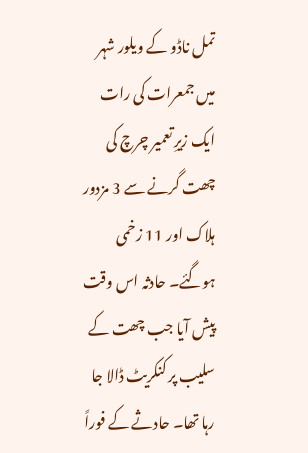تمل ناڈو کے ویلور شہر میں جمعرات کی رات ایک زیرِ تعمیر چرچ کی چھت گرنے سے 3 مزدور ہلاک اور 11 زخمی ہوگئے۔ حادثہ اس وقت پیش آیا جب چھت کے سلیب پر کنکریٹ ڈالا جا رہا تھا۔ حادثے کے فوراً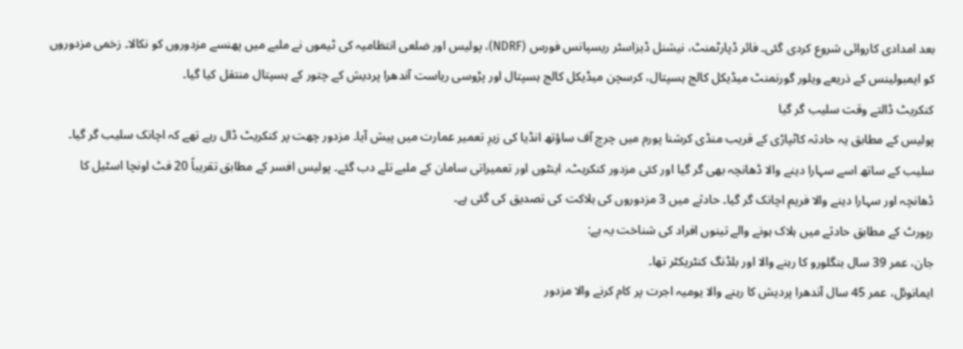بعد امدادی کاروائی شروع کردی گئی۔ فائر ڈپارٹمنٹ، نیشنل ڈیزاسٹر ریسپانس فورس (NDRF)، پولیس اور ضلعی انتظامیہ کی ٹیموں نے ملبے میں پھنسے مزدوروں کو نکالا۔ زخمی مزدوروں کو ایمبولینس کے ذریعے ویلور گورنمنٹ میڈیکل کالج ہسپتال، کرسچن میڈیکل کالج ہسپتال اور پڑوسی ریاست آندھرا پردیش کے چتور کے ہسپتال منتقل کیا گیا۔
کنکریٹ ڈالتے وقت سلیب گر گیا
پولیس کے مطابق یہ حادثہ کاٹپاڑی کے قریب منڈی کرشنا پورم میں چرچ آف ساؤتھ انڈیا کی زیرِ تعمیر عمارت میں پیش آیا۔ مزدور چھت پر کنکریٹ ڈال رہے تھے کہ اچانک سلیب گر گیا۔ سلیب کے ساتھ اسے سہارا دینے والا ڈھانچہ بھی گر گیا اور کئی مزدور کنکریٹ، اینٹوں اور تعمیراتی سامان کے ملبے تلے دب گئے۔ پولیس افسر کے مطابق تقریباً 20 فٹ اونچا اسٹیل کا ڈھانچہ اور سہارا دینے والا فریم اچانک گر گیا۔ حادثے میں 3 مزدوروں کی ہلاکت کی تصدیق کی گئی ہے۔
رپورٹ کے مطابق حادثے میں ہلاک ہونے والے تینوں افراد کی شناخت یہ ہے:
جان، عمر 39 سال بنگلورو کا رہنے والا اور بلڈنگ کنٹریکٹر تھا۔
ایمانوئل، عمر 45 سال آندھرا پردیش کا رہنے والا یومیہ اجرت پر کام کرنے والا مزدور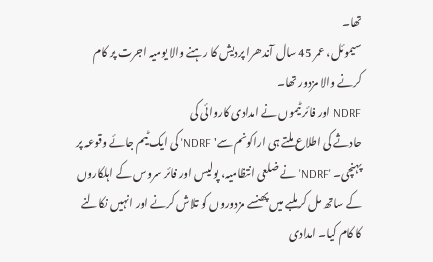تھا۔
سیموئل، عمر 45 سال آندھرا پردیش کا رہنے والا یومیہ اجرت پر کام کرنے والا مزدور تھا۔
NDRF اور فائر ٹیموں نے امدادی کاروائی کی
حادثے کی اطلاع ملتے ہی اراکونم سے' NDRF' کی ایک ٹیم جائے وقوعہ پر پہنچی۔ 'NDRF' نے ضلعی انتظامیہ، پولیس اور فائر سروس کے اہلکاروں کے ساتھ مل کر ملبے میں پھنسے مزدوروں کو تلاش کرنے اور انہیں نکالنے کا کام کیا۔ امدادی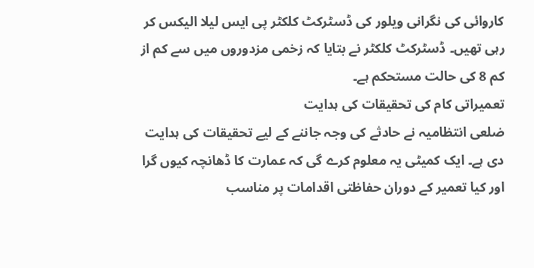کاروائی کی نگرانی ویلور کی ڈسٹرکٹ کلکٹر پی ایس لیلا الیکس کر رہی تھیں۔ ڈسٹرکٹ کلکٹر نے بتایا کہ زخمی مزدوروں میں سے کم از کم 8 کی حالت مستحکم ہے۔
تعمیراتی کام کی تحقیقات کی ہدایت
ضلعی انتظامیہ نے حادثے کی وجہ جاننے کے لیے تحقیقات کی ہدایت دی ہے۔ ایک کمیٹی یہ معلوم کرے گی کہ عمارت کا ڈھانچہ کیوں گرا اور کیا تعمیر کے دوران حفاظتی اقدامات پر مناسب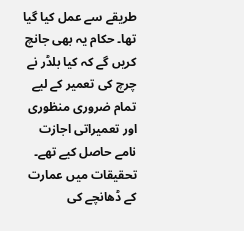طریقے سے عمل کیا گیا تھا۔ حکام یہ بھی جانچ کریں گے کہ کیا بلڈر نے چرچ کی تعمیر کے لیے تمام ضروری منظوری اور تعمیراتی اجازت نامے حاصل کیے تھے۔ تحقیقات میں عمارت کے ڈھانچے کی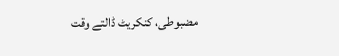مضبوطی، کنکریٹ ڈالتے وقت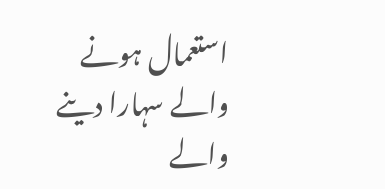استعمال ہونے والے سہارا دینے والے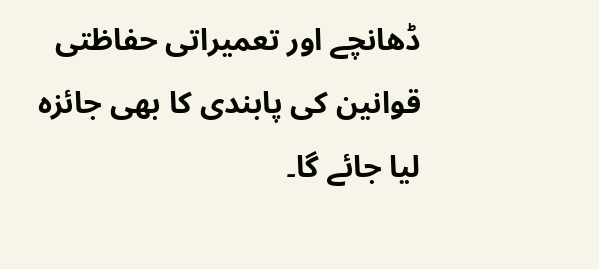ڈھانچے اور تعمیراتی حفاظتی قوانین کی پابندی کا بھی جائزہ لیا جائے گا۔